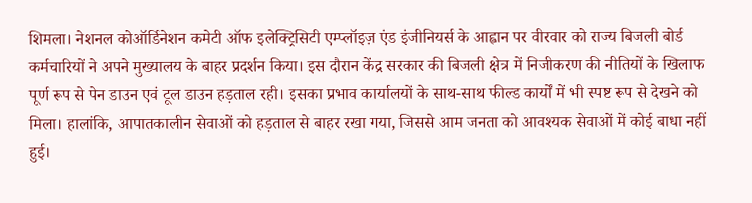शिमला। नेशनल कोऑर्डिनेशन कमेटी ऑफ इलेक्ट्रिसिटी एम्प्लॉइज़ एंड इंजीनियर्स के आह्वान पर वीरवार को राज्य बिजली बोर्ड कर्मचारियों ने अपने मुख्यालय के बाहर प्रदर्शन किया। इस दौरान केंद्र सरकार की बिजली क्षेत्र में निजीकरण की नीतियों के खिलाफ पूर्ण रूप से पेन डाउन एवं टूल डाउन हड़ताल रही। इसका प्रभाव कार्यालयों के साथ-साथ फील्ड कार्यों में भी स्पष्ट रूप से देखने को मिला। हालांकि, आपातकालीन सेवाओं को हड़ताल से बाहर रखा गया, जिससे आम जनता को आवश्यक सेवाओं में कोई बाधा नहीं हुई।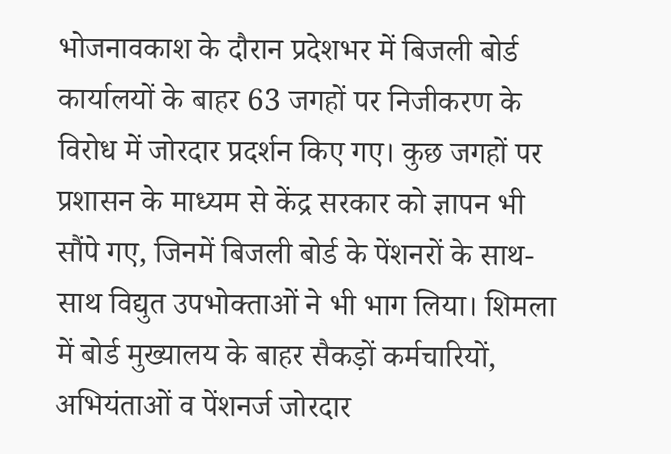भोजनावकाश के दौरान प्रदेशभर में बिजली बोर्ड कार्यालयों के बाहर 63 जगहों पर निजीकरण के विरोध में जोरदार प्रदर्शन किए गए। कुछ जगहों पर प्रशासन के माध्यम से केंद्र सरकार को ज्ञापन भी सौंपे गए, जिनमें बिजली बोर्ड के पेंशनरों के साथ-साथ विद्युत उपभोक्ताओं ने भी भाग लिया। शिमला में बोर्ड मुख्यालय के बाहर सैकड़ों कर्मचारियों, अभियंताओं व पेंशनर्ज जोरदार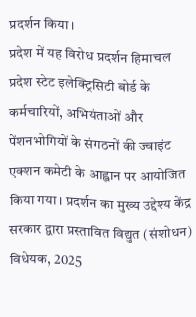प्रदर्शन किया।
प्रदेश में यह विरोध प्रदर्शन हिमाचल प्रदेश स्टेट इलेक्ट्रिसिटी बोर्ड के कर्मचारियों, अभियंताओं और पेंशनभोगियों के संगठनों की ज्वाइंट एक्शन कमेटी के आह्वान पर आयोजित किया गया। प्रदर्शन का मुख्य उद्देश्य केंद्र सरकार द्वारा प्रस्तावित विद्युत (संशोधन) विधेयक, 2025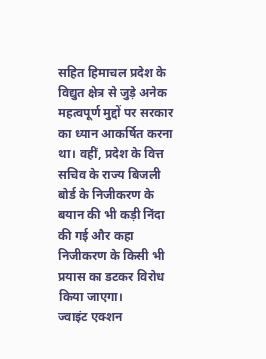सहित हिमाचल प्रदेश के विद्युत क्षेत्र से जुड़े अनेक महत्वपूर्ण मुद्दों पर सरकार का ध्यान आकर्षित करना था। वहीं, प्रदेश के वित्त सचिव के राज्य बिजली बोर्ड के निजीकरण के बयान की भी कड़ी निंदा की गई और कहा निजीकरण के किसी भी प्रयास का डटकर विरोध किया जाएगा।
ज्वाइंट एक्शन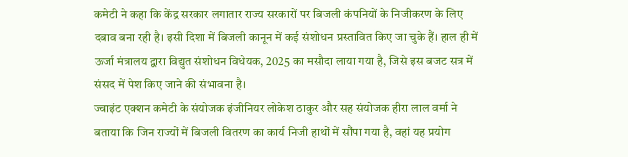कमेटी ने कहा कि केंद्र सरकार लगातार राज्य सरकारों पर बिजली कंपनियों के निजीकरण के लिए दबाव बना रही है। इसी दिशा में बिजली कानून में कई संशोधन प्रस्तावित किए जा चुके हैं। हाल ही में ऊर्जा मंत्रालय द्वारा विद्युत संशोधन विधेयक, 2025 का मसौदा लाया गया है, जिसे इस बजट सत्र में संसद में पेश किए जाने की संभावना है।
ज्वाइंट एक्शन कमेटी के संयोजक इंजीनियर लोकेश ठाकुर और सह संयोजक हीरा लाल वर्मा ने बताया कि जिन राज्यों में बिजली वितरण का कार्य निजी हाथों में सौंपा गया है, वहां यह प्रयोग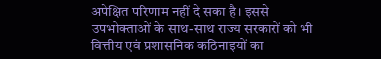अपेक्षित परिणाम नहीं दे सका है। इससे उपभोक्ताओं के साथ-साथ राज्य सरकारों को भी वित्तीय एवं प्रशासनिक कठिनाइयों का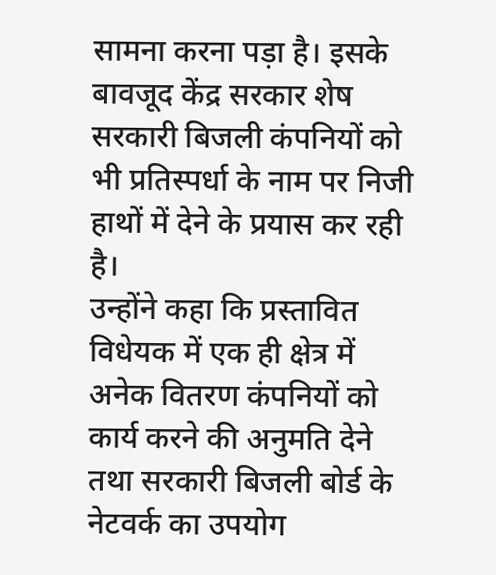सामना करना पड़ा है। इसके बावजूद केंद्र सरकार शेष सरकारी बिजली कंपनियों को भी प्रतिस्पर्धा के नाम पर निजी हाथों में देने के प्रयास कर रही है।
उन्होंने कहा कि प्रस्तावित विधेयक में एक ही क्षेत्र में अनेक वितरण कंपनियों को कार्य करने की अनुमति देने तथा सरकारी बिजली बोर्ड के नेटवर्क का उपयोग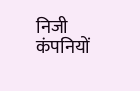निजी कंपनियों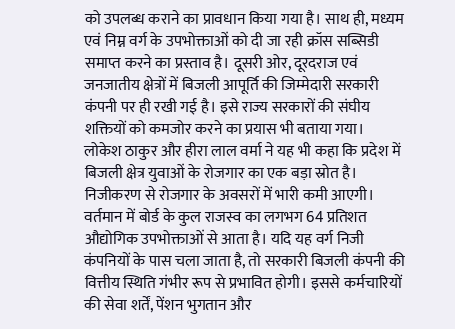को उपलब्ध कराने का प्रावधान किया गया है। साथ ही, मध्यम एवं निम्न वर्ग के उपभोक्ताओं को दी जा रही क्रॉस सब्सिडी समाप्त करने का प्रस्ताव है। दूसरी ओर, दूरदराज एवं जनजातीय क्षेत्रों में बिजली आपूर्ति की जिम्मेदारी सरकारी कंपनी पर ही रखी गई है। इसे राज्य सरकारों की संघीय शक्तियों को कमजोर करने का प्रयास भी बताया गया।
लोकेश ठाकुर और हीरा लाल वर्मा ने यह भी कहा कि प्रदेश में बिजली क्षेत्र युवाओं के रोजगार का एक बड़ा स्रोत है। निजीकरण से रोजगार के अवसरों में भारी कमी आएगी। वर्तमान में बोर्ड के कुल राजस्व का लगभग 64 प्रतिशत औद्योगिक उपभोक्ताओं से आता है। यदि यह वर्ग निजी कंपनियों के पास चला जाता है, तो सरकारी बिजली कंपनी की वित्तीय स्थिति गंभीर रूप से प्रभावित होगी। इससे कर्मचारियों की सेवा शर्तें, पेंशन भुगतान और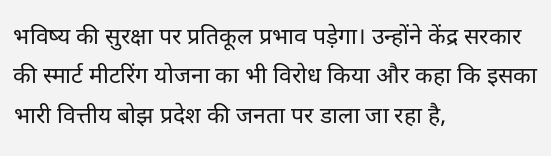भविष्य की सुरक्षा पर प्रतिकूल प्रभाव पड़ेगा। उन्होंने केंद्र सरकार की स्मार्ट मीटरिंग योजना का भी विरोध किया और कहा कि इसका भारी वित्तीय बोझ प्रदेश की जनता पर डाला जा रहा है,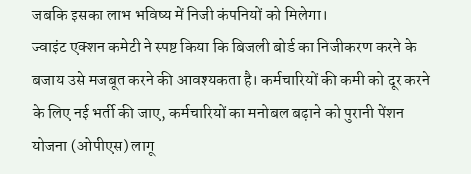जबकि इसका लाभ भविष्य में निजी कंपनियों को मिलेगा।
ज्वाइंट एक्शन कमेटी ने स्पष्ट किया कि बिजली बोर्ड का निजीकरण करने के बजाय उसे मजबूत करने की आवश्यकता है। कर्मचारियों की कमी को दूर करने के लिए नई भर्ती की जाए, कर्मचारियों का मनोबल बढ़ाने को पुरानी पेंशन योजना (ओपीएस) लागू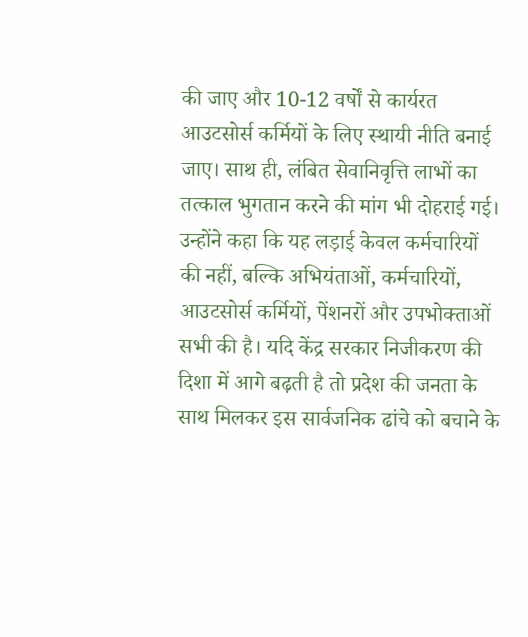की जाए और 10-12 वर्षों से कार्यरत आउटसोर्स कर्मियों के लिए स्थायी नीति बनाई जाए। साथ ही, लंबित सेवानिवृत्ति लाभों का तत्काल भुगतान करने की मांग भी दोहराई गई। उन्होंने कहा कि यह लड़ाई केवल कर्मचारियों की नहीं, बल्कि अभियंताओं, कर्मचारियों, आउटसोर्स कर्मियों, पेंशनरों और उपभोक्ताओं सभी की है। यदि केंद्र सरकार निजीकरण की दिशा में आगे बढ़ती है तो प्रदेश की जनता के साथ मिलकर इस सार्वजनिक ढांचे को बचाने के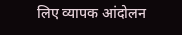लिए व्यापक आंदोलन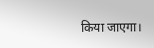किया जाएगा।